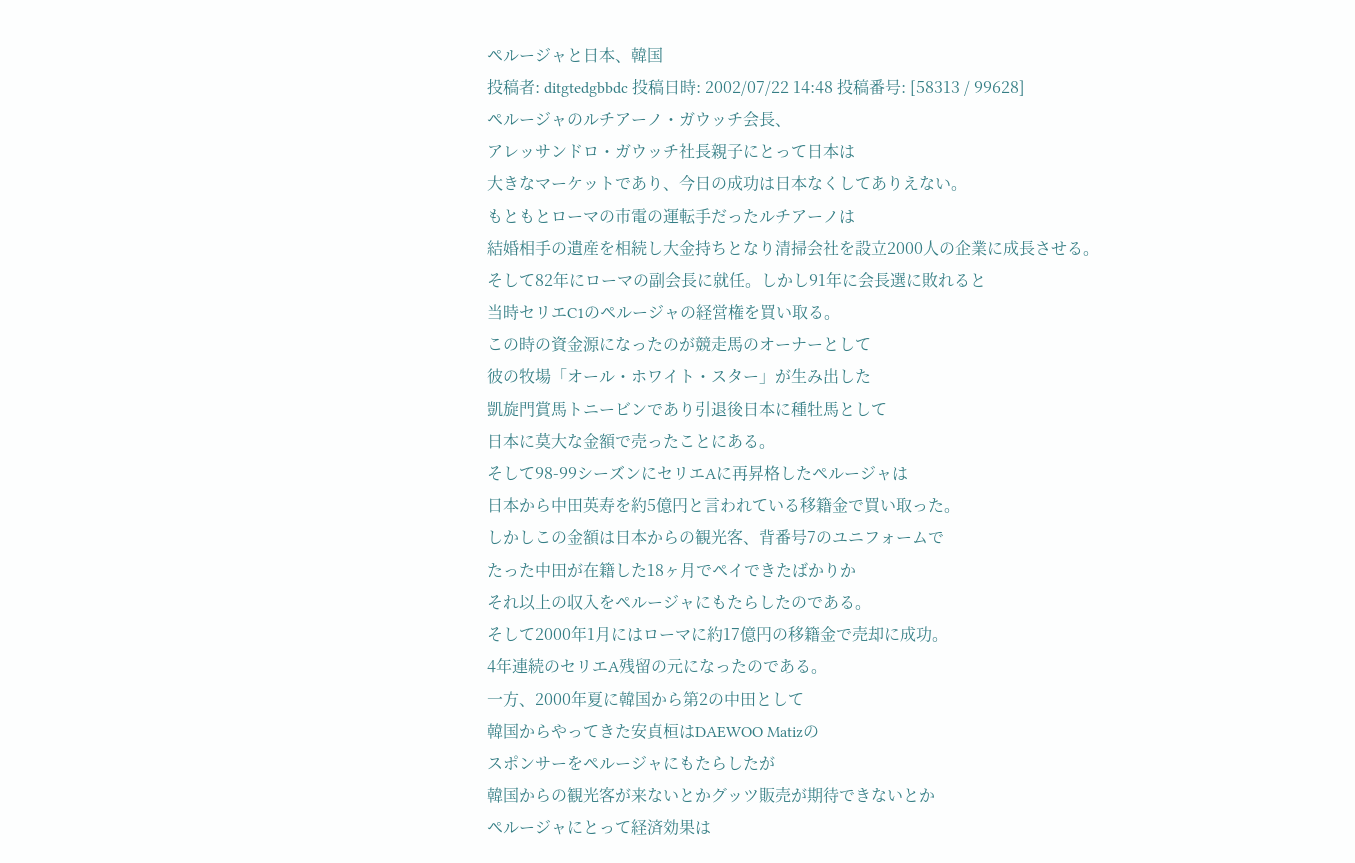ペルージャと日本、韓国
投稿者: ditgtedgbbdc 投稿日時: 2002/07/22 14:48 投稿番号: [58313 / 99628]
ペルージャのルチアーノ・ガウッチ会長、
アレッサンドロ・ガウッチ社長親子にとって日本は
大きなマーケットであり、今日の成功は日本なくしてありえない。
もともとローマの市電の運転手だったルチアーノは
結婚相手の遺産を相続し大金持ちとなり清掃会社を設立2000人の企業に成長させる。
そして82年にローマの副会長に就任。しかし91年に会長選に敗れると
当時セリエC1のペルージャの経営権を買い取る。
この時の資金源になったのが競走馬のオーナーとして
彼の牧場「オール・ホワイト・スター」が生み出した
凱旋門賞馬トニービンであり引退後日本に種牡馬として
日本に莫大な金額で売ったことにある。
そして98-99シーズンにセリエAに再昇格したペルージャは
日本から中田英寿を約5億円と言われている移籍金で買い取った。
しかしこの金額は日本からの観光客、背番号7のユニフォームで
たった中田が在籍した18ヶ月でペイできたばかりか
それ以上の収入をペルージャにもたらしたのである。
そして2000年1月にはローマに約17億円の移籍金で売却に成功。
4年連続のセリエA残留の元になったのである。
一方、2000年夏に韓国から第2の中田として
韓国からやってきた安貞桓はDAEWOO Matizの
スポンサーをペルージャにもたらしたが
韓国からの観光客が来ないとかグッツ販売が期待できないとか
ペルージャにとって経済効果は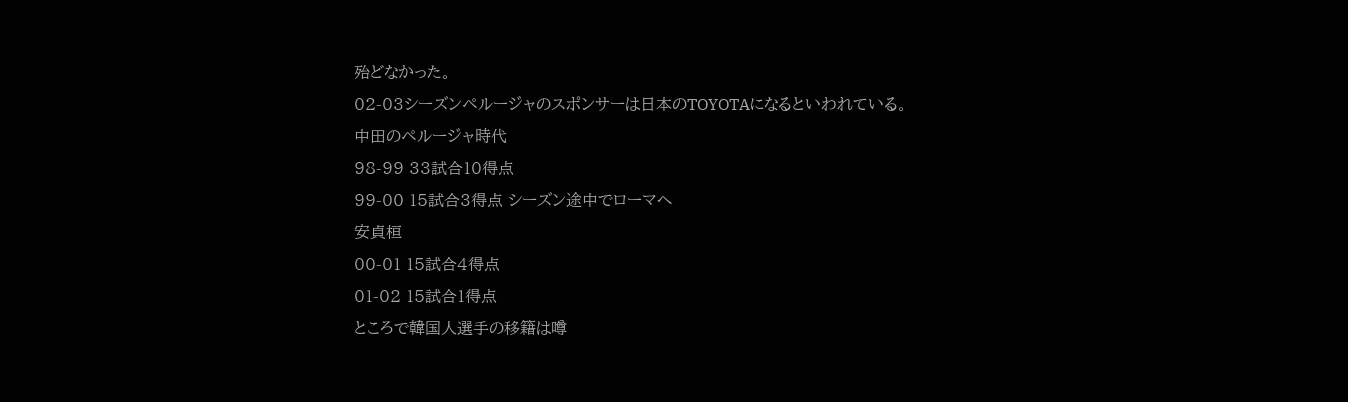殆どなかった。
02-03シーズンペルージャのスポンサーは日本のTOYOTAになるといわれている。
中田のペルージャ時代
98-99 33試合10得点
99-00 15試合3得点 シーズン途中でローマへ
安貞桓
00-01 15試合4得点
01-02 15試合1得点
ところで韓国人選手の移籍は噂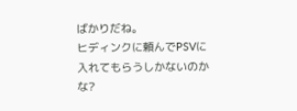ばかりだね。
ヒディンクに頼んでPSVに入れてもらうしかないのかな?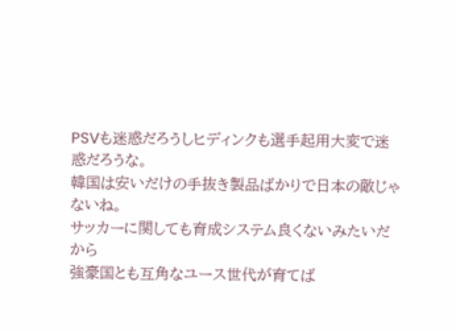PSVも迷惑だろうしヒディンクも選手起用大変で迷惑だろうな。
韓国は安いだけの手抜き製品ばかりで日本の敵じゃないね。
サッカーに関しても育成システム良くないみたいだから
強豪国とも互角なユース世代が育てば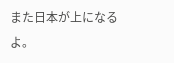また日本が上になるよ。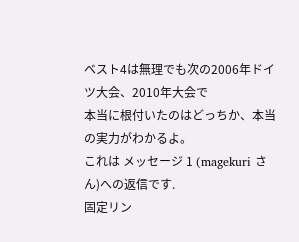ベスト4は無理でも次の2006年ドイツ大会、2010年大会で
本当に根付いたのはどっちか、本当の実力がわかるよ。
これは メッセージ 1 (magekuri さん)への返信です.
固定リン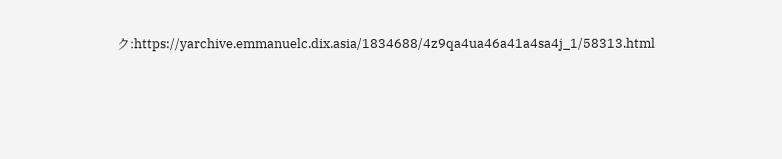ク:https://yarchive.emmanuelc.dix.asia/1834688/4z9qa4ua46a41a4sa4j_1/58313.html